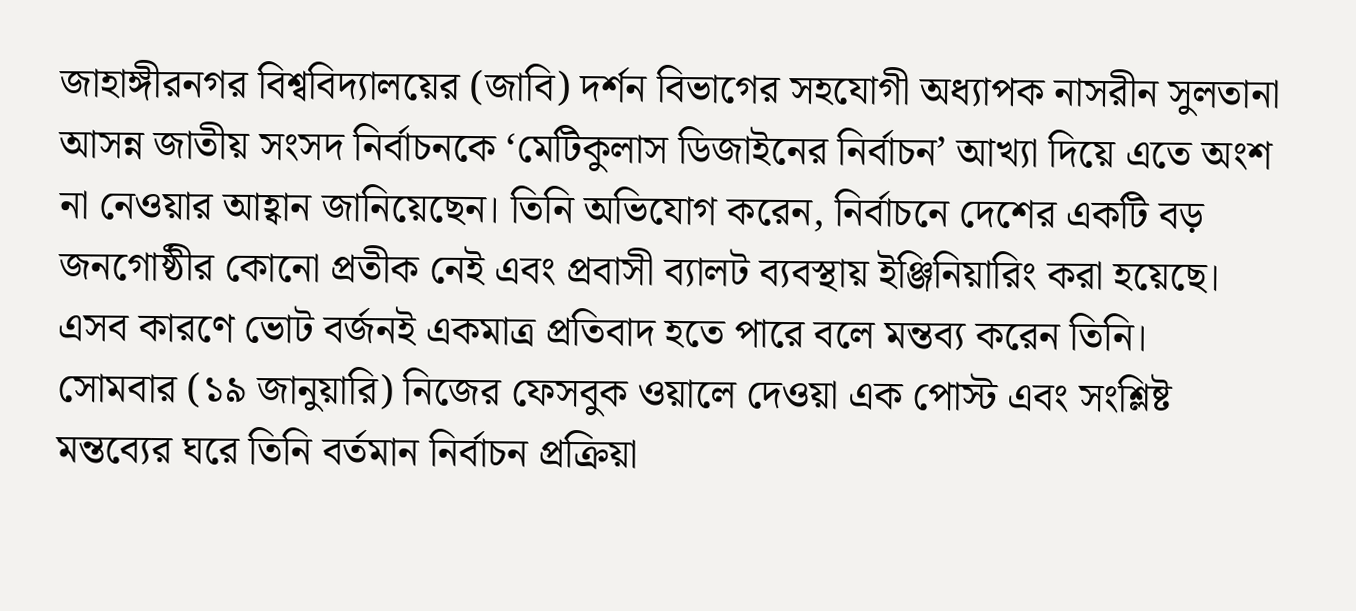জাহাঙ্গীরনগর বিশ্ববিদ্যালয়ের (জাবি) দর্শন বিভাগের সহযোগী অধ্যাপক নাসরীন সুলতানা আসন্ন জাতীয় সংসদ নির্বাচনকে ‘মেটিকুলাস ডিজাইনের নির্বাচন’ আখ্যা দিয়ে এতে অংশ না নেওয়ার আহ্বান জানিয়েছেন। তিনি অভিযোগ করেন, নির্বাচনে দেশের একটি বড় জনগোষ্ঠীর কোনো প্রতীক নেই এবং প্রবাসী ব্যালট ব্যবস্থায় ইঞ্জিনিয়ারিং করা হয়েছে। এসব কারণে ভোট বর্জনই একমাত্র প্রতিবাদ হতে পারে বলে মন্তব্য করেন তিনি।
সোমবার (১৯ জানুয়ারি) নিজের ফেসবুক ওয়ালে দেওয়া এক পোস্ট এবং সংশ্লিষ্ট মন্তব্যের ঘরে তিনি বর্তমান নির্বাচন প্রক্রিয়া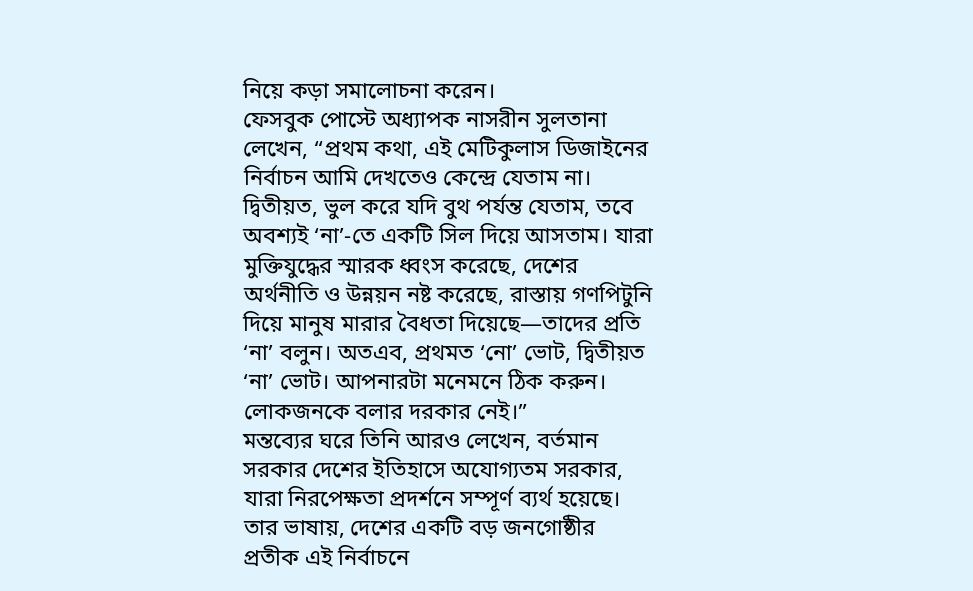নিয়ে কড়া সমালোচনা করেন।
ফেসবুক পোস্টে অধ্যাপক নাসরীন সুলতানা লেখেন, “প্রথম কথা, এই মেটিকুলাস ডিজাইনের নির্বাচন আমি দেখতেও কেন্দ্রে যেতাম না। দ্বিতীয়ত, ভুল করে যদি বুথ পর্যন্ত যেতাম, তবে অবশ্যই ‘না’-তে একটি সিল দিয়ে আসতাম। যারা মুক্তিযুদ্ধের স্মারক ধ্বংস করেছে, দেশের অর্থনীতি ও উন্নয়ন নষ্ট করেছে, রাস্তায় গণপিটুনি দিয়ে মানুষ মারার বৈধতা দিয়েছে—তাদের প্রতি ‘না’ বলুন। অতএব, প্রথমত ‘নো’ ভোট, দ্বিতীয়ত ‘না’ ভোট। আপনারটা মনেমনে ঠিক করুন। লোকজনকে বলার দরকার নেই।”
মন্তব্যের ঘরে তিনি আরও লেখেন, বর্তমান সরকার দেশের ইতিহাসে অযোগ্যতম সরকার, যারা নিরপেক্ষতা প্রদর্শনে সম্পূর্ণ ব্যর্থ হয়েছে। তার ভাষায়, দেশের একটি বড় জনগোষ্ঠীর প্রতীক এই নির্বাচনে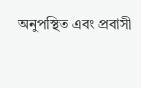অনুপস্থিত এবং প্রবাসী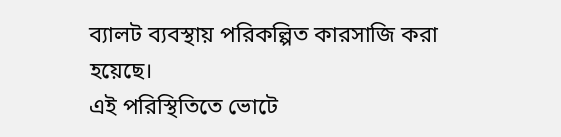ব্যালট ব্যবস্থায় পরিকল্পিত কারসাজি করা হয়েছে।
এই পরিস্থিতিতে ভোটে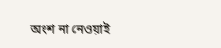অংশ না নেওয়াই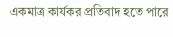একমাত্র কার্যকর প্রতিবাদ হতে পারে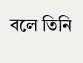বলে তিনি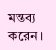মন্তব্য করেন।